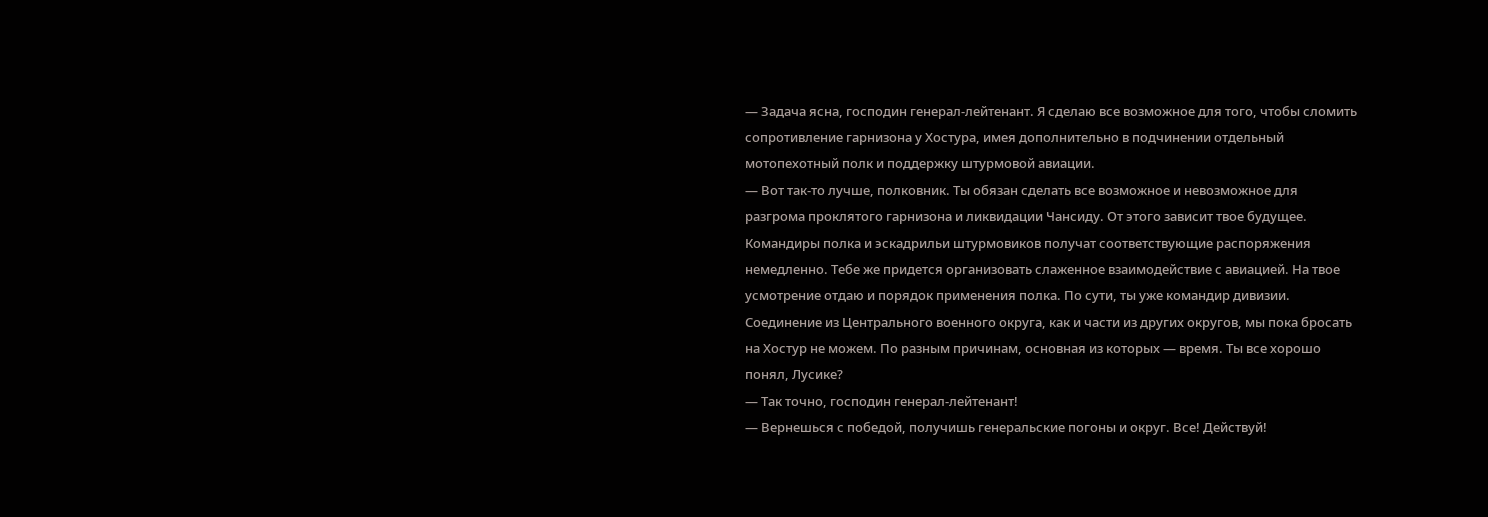— Задача ясна, господин генерал-лейтенант. Я сделаю все возможное для того, чтобы сломить сопротивление гарнизона у Хостура, имея дополнительно в подчинении отдельный мотопехотный полк и поддержку штурмовой авиации.
— Вот так-то лучше, полковник. Ты обязан сделать все возможное и невозможное для разгрома проклятого гарнизона и ликвидации Чансиду. От этого зависит твое будущее. Командиры полка и эскадрильи штурмовиков получат соответствующие распоряжения немедленно. Тебе же придется организовать слаженное взаимодействие с авиацией. На твое усмотрение отдаю и порядок применения полка. По сути, ты уже командир дивизии. Соединение из Центрального военного округа, как и части из других округов, мы пока бросать на Хостур не можем. По разным причинам, основная из которых — время. Ты все хорошо понял, Лусике?
— Так точно, господин генерал-лейтенант!
— Вернешься с победой, получишь генеральские погоны и округ. Все! Действуй!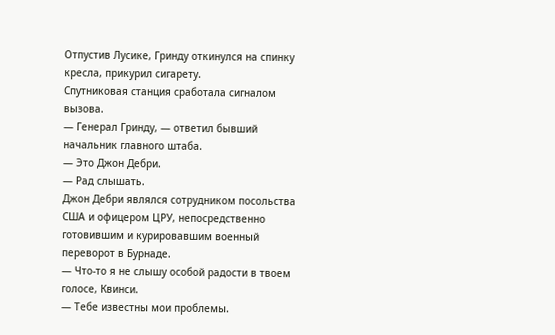Отпустив Лусике, Гринду откинулся на спинку кресла, прикурил сигарету.
Спутниковая станция сработала сигналом вызова.
— Генерал Гринду, — ответил бывший начальник главного штаба.
— Это Джон Дебри.
— Рад слышать.
Джон Дебри являлся сотрудником посольства США и офицером ЦРУ, непосредственно готовившим и курировавшим военный переворот в Бурнаде.
— Что-то я не слышу особой радости в твоем голосе, Квинси.
— Тебе известны мои проблемы.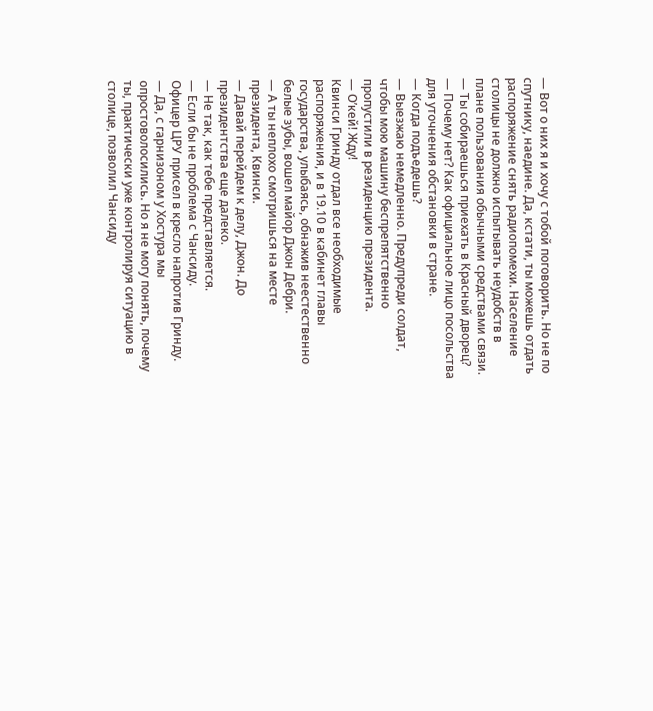— Вот о них я и хочу с тобой поговорить. Но не по спутнику, наедине. Да, кстати, ты можешь отдать распоряжение снять радиопомехи. Население столицы не должно испытывать неудобств в плане пользования обычными средствами связи.
— Ты собираешься приехать в Красный дворец?
— Почему нет? Как официальное лицо посольства для уточнения обстановки в стране.
— Когда подъедешь?
— Выезжаю немедленно. Предупреди солдат, чтобы мою машину беспрепятственно пропустили в резиденцию президента.
— О’кей! Жду!
Квинси Гринду отдал все необходимые распоряжения, и в 19.10 в кабинет главы государства, улыбаясь, обнажив неестественно белые зубы, вошел майор Джон Дебри.
— А ты неплохо смотришься на месте президента, Квинси.
— Давай перейдем к делу, Джон. До президентства еще далеко.
— Не так, как тебе представляется.
— Если бы не проблема с Чансиду.
Офицер ЦРУ присел в кресло напротив Гринду.
— Да, с гарнизоном у Хостура мы опростоволосились. Но я не могу понять, почему ты, практически уже контролируя ситуацию в столице, позволил Чансиду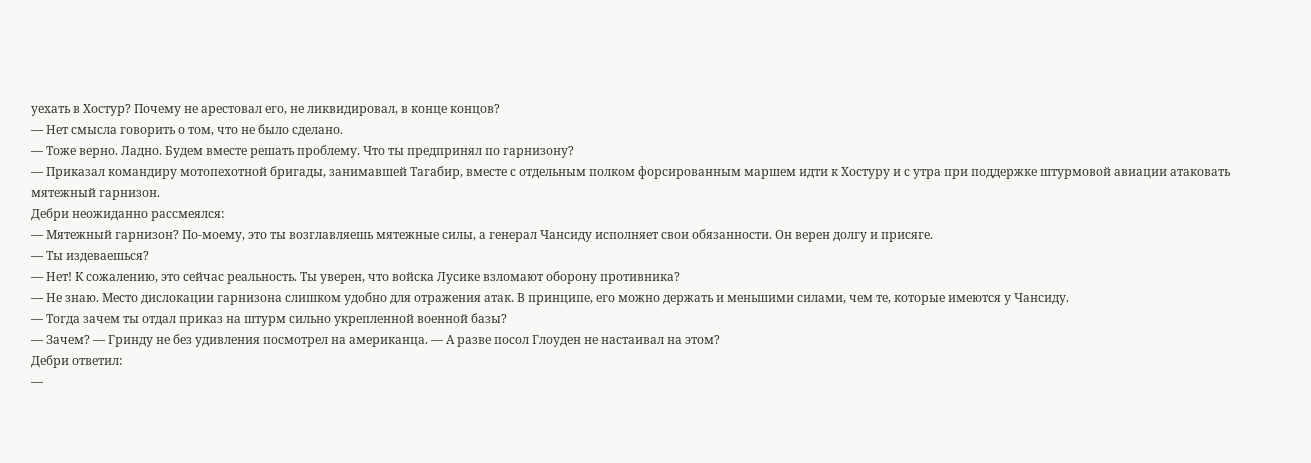уехать в Хостур? Почему не арестовал его, не ликвидировал, в конце концов?
— Нет смысла говорить о том, что не было сделано.
— Тоже верно. Ладно. Будем вместе решать проблему. Что ты предпринял по гарнизону?
— Приказал командиру мотопехотной бригады, занимавшей Тагабир, вместе с отдельным полком форсированным маршем идти к Хостуру и с утра при поддержке штурмовой авиации атаковать мятежный гарнизон.
Дебри неожиданно рассмеялся:
— Мятежный гарнизон? По-моему, это ты возглавляешь мятежные силы, а генерал Чансиду исполняет свои обязанности. Он верен долгу и присяге.
— Ты издеваешься?
— Нет! К сожалению, это сейчас реальность. Ты уверен, что войска Лусике взломают оборону противника?
— Не знаю. Место дислокации гарнизона слишком удобно для отражения атак. В принципе, его можно держать и меньшими силами, чем те, которые имеются у Чансиду.
— Тогда зачем ты отдал приказ на штурм сильно укрепленной военной базы?
— Зачем? — Гринду не без удивления посмотрел на американца. — А разве посол Глоуден не настаивал на этом?
Дебри ответил:
—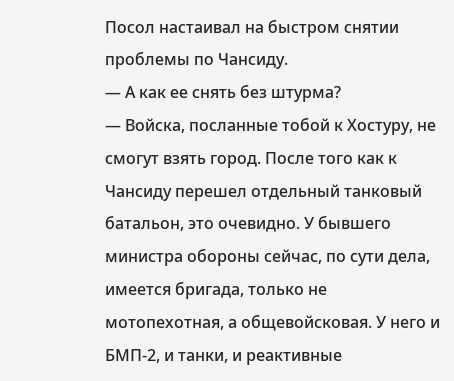Посол настаивал на быстром снятии проблемы по Чансиду.
— А как ее снять без штурма?
— Войска, посланные тобой к Хостуру, не смогут взять город. После того как к Чансиду перешел отдельный танковый батальон, это очевидно. У бывшего министра обороны сейчас, по сути дела, имеется бригада, только не мотопехотная, а общевойсковая. У него и БМП-2, и танки, и реактивные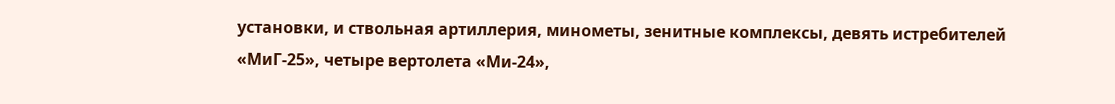установки, и ствольная артиллерия, минометы, зенитные комплексы, девять истребителей «МиГ-25», четыре вертолета «Ми-24»,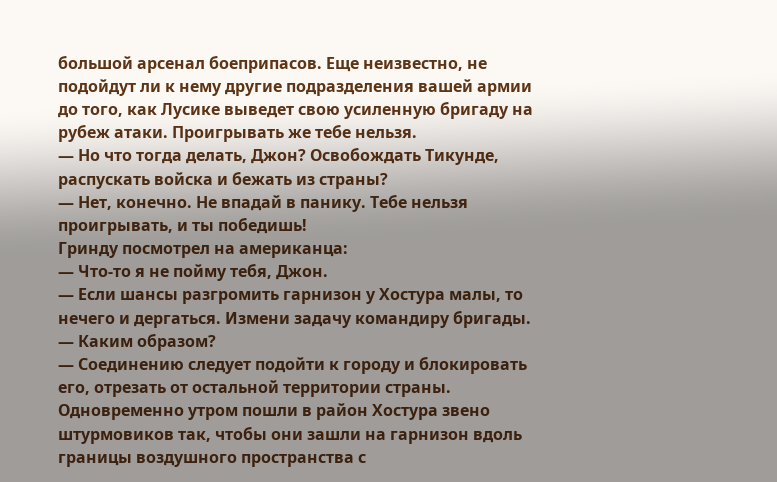большой арсенал боеприпасов. Еще неизвестно, не подойдут ли к нему другие подразделения вашей армии до того, как Лусике выведет свою усиленную бригаду на рубеж атаки. Проигрывать же тебе нельзя.
— Но что тогда делать, Джон? Освобождать Тикунде, распускать войска и бежать из страны?
— Нет, конечно. Не впадай в панику. Тебе нельзя проигрывать, и ты победишь!
Гринду посмотрел на американца:
— Что-то я не пойму тебя, Джон.
— Если шансы разгромить гарнизон у Хостура малы, то нечего и дергаться. Измени задачу командиру бригады.
— Каким образом?
— Соединению следует подойти к городу и блокировать его, отрезать от остальной территории страны. Одновременно утром пошли в район Хостура звено штурмовиков так, чтобы они зашли на гарнизон вдоль границы воздушного пространства с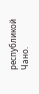республикой Чано.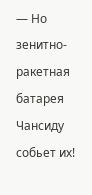— Но зенитно-ракетная батарея Чансиду собьет их!